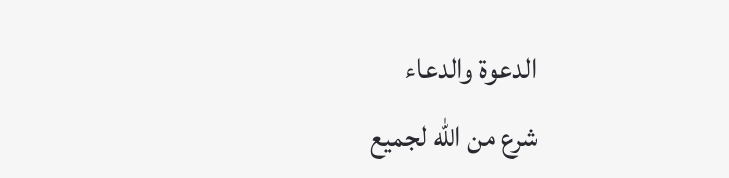الدعوة والدعاء
شرع من الله لجميع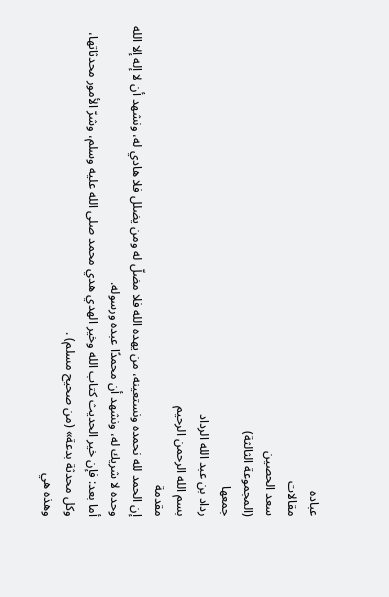عباده
مقالات
سعد الحصين
(المجموعة الثالثة)
جمعها
رداد بن عبد الله الرداد
بسم الله الرحمن الرحيم
مقدمة
إن الحمد لله نحمده ونستعينه، من يهده الله فلا مضلّ له ومن يضلل فلا هادي له، ونشهد أن لا إله إلا الله وحده لا شريك له، ونشهد أن محمدًا عبده ورسوله.
أما بعد: فإن خير الحديث كتاب الله وخير الهدي هدي محمد صلى الله عليه وسلم، وشرّ الأمور محدثاتها، وكل محدثة بدعة» (من صحيح مسلم) .
وهذه هي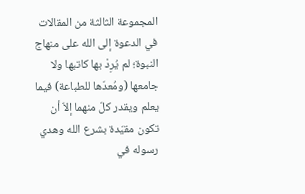المجموعة الثالثة من المقالات في الدعوة إلى الله على منهاج النبوة؛ لم يُرِدْ بها كاتبها ولا جامعها (ومُعدّها للطباعة) فيما يعلم ويقدر كلّ منهما إلاّ أن تكون مقيّدة بشرع الله وهدي رسوله في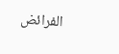الفرائض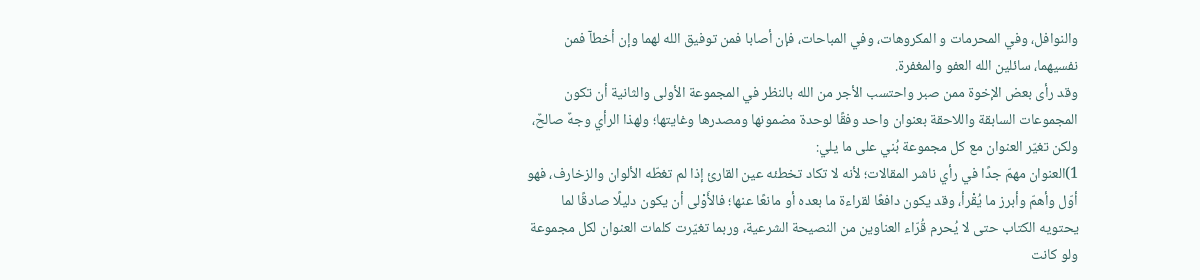والنوافل، وفي المحرمات و المكروهات، وفي المباحات، فإن أصابا فمن توفيق الله لهما وإن أخطآ فمن نفسيهما، سائلين الله العفو والمغفرة.
وقد رأى بعض الإخوة ممن صبر واحتسب الأجر من الله بالنظر في المجموعة الأولى والثانية أن تكون المجموعات السابقة واللاحقة بعنوان واحد وفقًا لوحدة مضمونها ومصدرها وغايتها؛ ولهذا الرأي وجهٌ صالحٌ، ولكن تغيّر العنوان مع كل مجموعة بُني على ما يلي:
1)العنوان مهمّ جدًا في رأي ناشر المقالات؛ لأنه لا تكاد تخطئه عين القارئ إذا لم تغطّه الألوان والزخارف، فهو أوّل وأهمّ وأبرز ما يُقْرأ، وقد يكون دافعًا لقراءة ما بعده أو مانعًا عنها؛ فالأَوْلى أن يكون دليلًا صادقًا لما يحتويه الكتاب حتى لا يُحرم قُرّاء العناوين من النصيحة الشرعية، وربما تغيّرت كلمات العنوان لكل مجموعة ولو كانت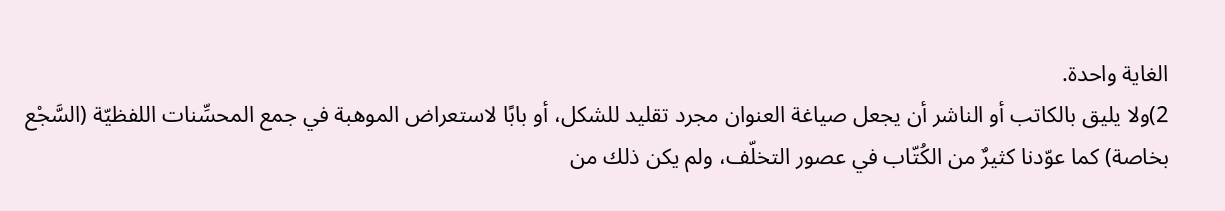الغاية واحدة.
2)ولا يليق بالكاتب أو الناشر أن يجعل صياغة العنوان مجرد تقليد للشكل، أو بابًا لاستعراض الموهبة في جمع المحسِّنات اللفظيّة (السَّجْع بخاصة) كما عوّدنا كثيرٌ من الكُتّاب في عصور التخلّف، ولم يكن ذلك من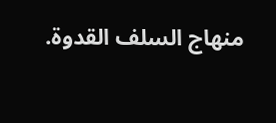منهاج السلف القدوة.